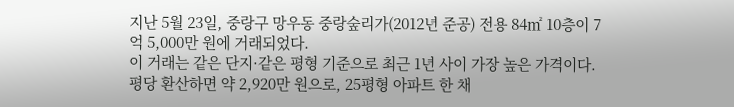지난 5월 23일, 중랑구 망우동 중랑숲리가(2012년 준공) 전용 84㎡ 10층이 7억 5,000만 원에 거래되었다.
이 거래는 같은 단지·같은 평형 기준으로 최근 1년 사이 가장 높은 가격이다. 평당 환산하면 약 2,920만 원으로, 25평형 아파트 한 채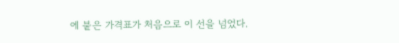에 붙은 가격표가 처음으로 이 선을 넘었다.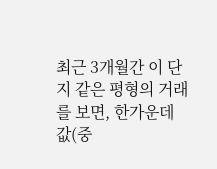최근 3개월간 이 단지 같은 평형의 거래를 보면, 한가운데 값(중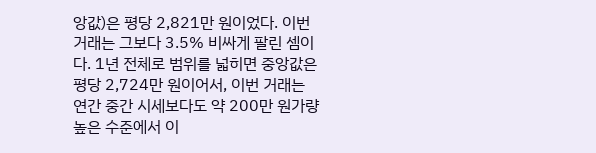앙값)은 평당 2,821만 원이었다. 이번 거래는 그보다 3.5% 비싸게 팔린 셈이다. 1년 전체로 범위를 넓히면 중앙값은 평당 2,724만 원이어서, 이번 거래는 연간 중간 시세보다도 약 200만 원가량 높은 수준에서 이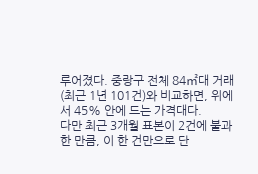루어졌다. 중랑구 전체 84㎡대 거래(최근 1년 101건)와 비교하면, 위에서 45% 안에 드는 가격대다.
다만 최근 3개월 표본이 2건에 불과한 만큼, 이 한 건만으로 단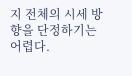지 전체의 시세 방향을 단정하기는 어렵다.